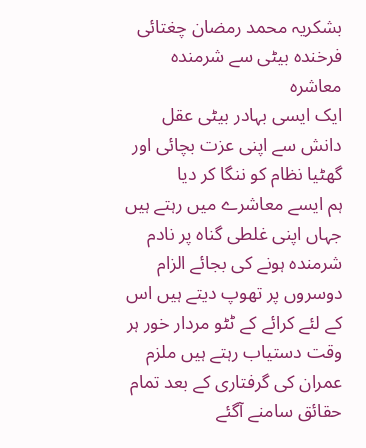بشکریہ محمد رمضان چغتائی
فرخندہ بیٹی سے شرمندہ معاشرہ
ایک ایسی بہادر بیٹی عقل دانش سے اپنی عزت بچائی اور گھٹیا نظام کو ننگا کر دیا
ہم ایسے معاشرے میں رہتے ہیں جہاں اپنی غلطی گناہ پر نادم شرمندہ ہونے کی بجائے الزام دوسروں پر تھوپ دیتے ہیں اس کے لئے کرائے کے ٹٹو مردار خور ہر وقت دستیاب رہتے ہیں ملزم عمران کی گرفتاری کے بعد تمام حقائق سامنے آگئے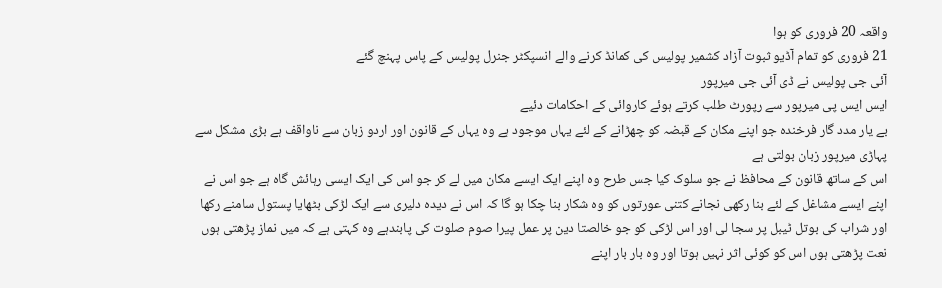واقعہ 20 فروری کو ہوا
21 فروری کو تمام آڈیو ثبوت آزاد کشمیر پولیس کی کمانڈ کرنے والے انسپکٹر جنرل پولیس کے پاس پہنچ گئے
آئی جی پولیس نے ڈی آئی جی میرپور
ایس ایس پی میرپور سے رپورٹ طلب کرتے ہوئے کاروائی کے احکامات دئیے
بے یار مدد گار فرخندہ جو اپنے مکان کے قبضہ کو چھڑانے کے لئے یہاں موجود ہے وہ یہاں کے قانون اور اردو زبان سے ناواقف ہے بڑی مشکل سے پہاڑی میرپور زبان بولتی ہے
اس کے ساتھ قانون کے محافظ نے جو سلوک کیا جس طرح وہ اپنے ایک ایسے مکان میں لے کر جو اس کی ایک ایسی رہائش گاہ ہے جو اس نے اپنے ایسے مشاغل کے لئے بنا رکھی نجانے کتنی عورتوں کو وہ شکار بنا چکا ہو گا کہ اس نے دیدہ دلیری سے ایک لڑکی بٹھایا پستول سامنے رکھا اور شراب کی بوتل ٹیبل پر سجا لی اور اس لڑکی کو جو خالصتا دین پر عمل پیرا صوم صلوت کی پابندہے وہ کہتی ہے کہ میں نماز پڑھتی ہوں نعت پڑھتی ہوں اس کو کوئی اثر نہیں ہوتا اور وہ بار بار اپنے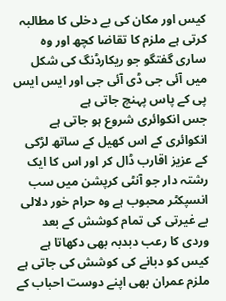کیس اور مکان کی بے دخلی کا مطالبہ کرتی ہے ملزم کا تقاضا کچھ اور وہ ساری گفتگو جو ریکارڈنگ کی شکل میں آئی جی ڈی آئی جی اور ایس ایس پی کے پاس پہنچ جاتی ہے
جس انکوائری شروع ہو جاتی ہے انکوائری کے اس کھیل کے ساتھ لڑکی کے عزیز اقارب ڈال کر اور اس کا ایک رشتہ دار جو آنٹی کرپشن میں سب انسپکٹر محبوب ہے وہ حرام خور دلالی بے غیرتی کی تمام کوشش کے بعد وردی کا رعب دبدبہ بھی دکھاتا ہے کیس کو دبانے کی کوشش کی جاتی ہے ملزم عمران بھی اپنے دوست احباب کے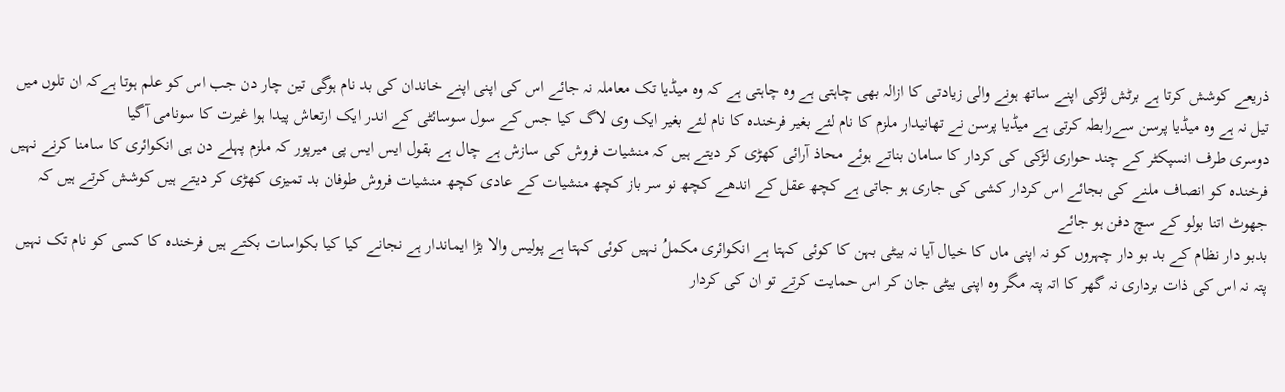ذریعے کوشش کرتا ہے برٹش لڑکی اپنے ساتھ ہونے والی زیادتی کا ازالہ بھی چاہتی ہے وہ چاہتی ہے کہ وہ میڈیا تک معاملہ نہ جائے اس کی اپنی اپنے خاندان کی بد نام ہوگی تین چار دن جب اس کو علم ہوتا ہےکہ ان تلوں میں تیل نہ ہے وہ میڈیا پرسن سےرابطہ کرتی ہے میڈیا پرسن نے تھانیدار ملزم کا نام لئے بغیر فرخندہ کا نام لئے بغیر ایک وی لاگ کیا جس کے سول سوسائٹی کے اندر ایک ارتعاش پیدا ہوا غیرت کا سونامی آگیا
دوسری طرف انسپکٹر کے چند حواری لڑکی کی کردار کا سامان بناتے ہوئے محاذ آرائی کھڑی کر دیتے ہیں کہ منشیات فروش کی سازش ہے چال ہے بقول ایس ایس پی میرپور کہ ملزم پہلے دن ہی انکوائری کا سامنا کرنے نہیں
فرخندہ کو انصاف ملنے کی بجائے اس کردار کشی کی جاری ہو جاتی ہے کچھ عقل کے اندھے کچھ نو سر باز کچھ منشیات کے عادی کچھ منشیات فروش طوفان بد تمیزی کھڑی کر دیتے ہیں کوشش کرتے ہیں کہ جھوٹ اتنا بولو کے سچ دفن ہو جائے
بدبو دار نظام کے بد بو دار چہروں کو نہ اپنی ماں کا خیال آیا نہ بیٹی بہن کا کوئی کہتا ہے انکوائری مکملُ نہیں کوئی کہتا ہے پولیس والا بڑا ایماندار ہے نجانے کیا کیا بکواسات بکتے ہیں فرخندہ کا کسی کو نام تک نہیں پتہ نہ اس کی ذات برداری نہ گھر کا اتہ پتہ مگر وہ اپنی بیٹی جان کر اس حمایت کرتے تو ان کی کردار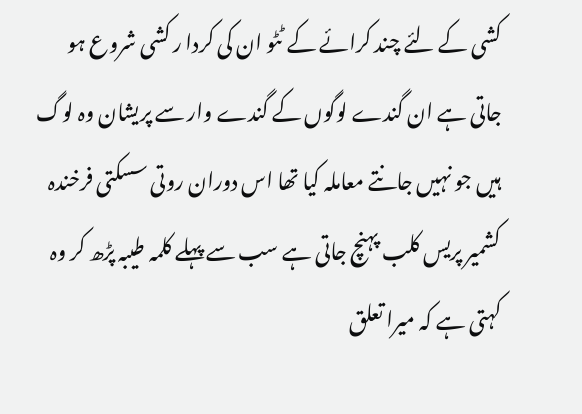کشی کے لئے چند کرائے کے ٹٹو ان کی کردا ر کشی شروع ہو جاتی ہے ان گندے لوگوں کے گندے وار سے پریشان وہ لوگ ہیں جو نہیں جانتے معاملہ کیا تھا اس دوران روتی سسکتی فرخندہ کشمیر پریس کلب پہنچ جاتی ہے سب سے پہلے کلمہ طیبہ پڑھ کر وہ کہتی ہے کہ میرا تعلق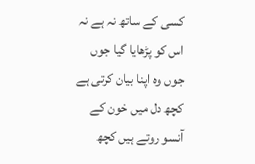کسی کے ساتھ نہ ہے نہ اس کو پڑھایا گیا جوں جوں وہ اپنا بیان کرتی ہے کچھ دل میں خون کے آنسو روتے ہیں کچھ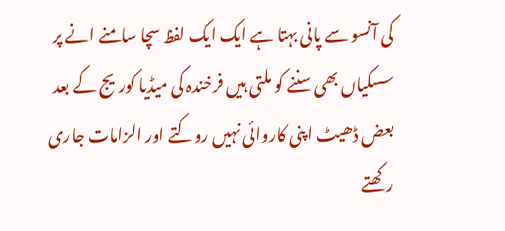کی آنسو سے پانی بہتا ہے ایک ایک لفظ سچا سامنے انے پر سسکیاں بھی سننے کو ملتی ہیں فرخندہ کی میڈیا کوریج کے بعد بعض ڈھیٹ اپنی کاروائی نہیں روکتے اور الزامات جاری رکھتے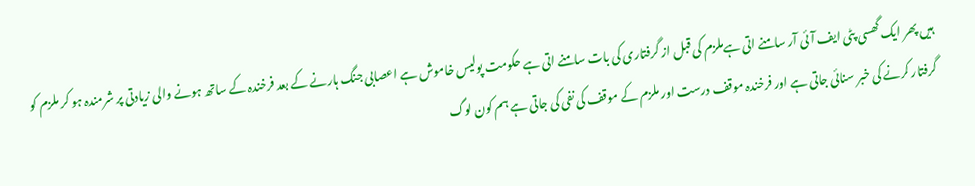ہیں پھر ایک گھسی پٹی ایف آئی آر سامنے اتی ہےملزم کی قبل از گرفتاری کی بات سامنے اتی ہے حکومت پولیس خاموش ہے اعصابی جنگ ہارنے کے بعد فرخندہ کے ساتھ ہونے والی زیادتی پر شرمندہ ہو کر ملزم کو گرفتار کرنے کی خبر سنائی جاتی ہے اور فرخندہ موقف درست اور ملزم کے موقف کی نفی کی جاتی ہے ہم کون لوگ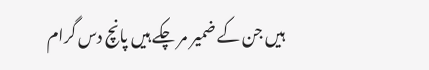ہیں جن کے ضمیر مر چکے ہیں پانچ دس گرام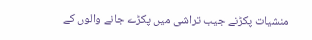منشیات پکڑنے جیب تراشی میں پکڑے جانے والوں کے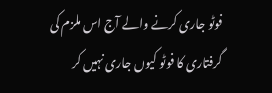فوٹو جاری کرنے والے آج اس ملزم کی گرفتاری کا فوٹو کیوں جاری نہیں کر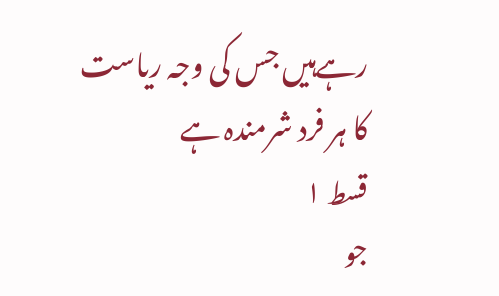رہےہیں جس کی وجہ ریاست کا ہر فرد شرمندہ ہے
قسط ۱
جو